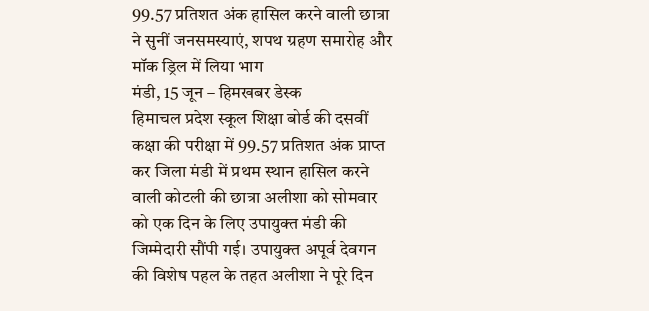99.57 प्रतिशत अंक हासिल करने वाली छात्रा ने सुनीं जनसमस्याएं, शपथ ग्रहण समारोह और मॉक ड्रिल में लिया भाग
मंडी, 15 जून – हिमखबर डेस्क
हिमाचल प्रदेश स्कूल शिक्षा बोर्ड की दसवीं कक्षा की परीक्षा में 99.57 प्रतिशत अंक प्राप्त कर जिला मंडी में प्रथम स्थान हासिल करने वाली कोटली की छात्रा अलीशा को सोमवार को एक दिन के लिए उपायुक्त मंडी की जिम्मेदारी सौंपी गई। उपायुक्त अपूर्व देवगन की विशेष पहल के तहत अलीशा ने पूरे दिन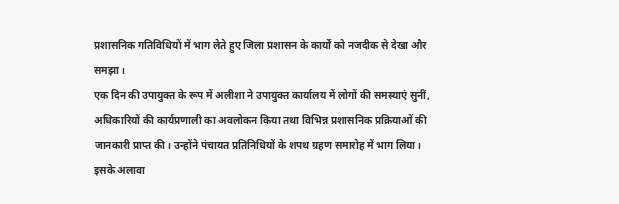प्रशासनिक गतिविधियों में भाग लेते हुए जिला प्रशासन के कार्यों को नजदीक से देखा और समझा।
एक दिन की उपायुक्त के रूप में अलीशा ने उपायुक्त कार्यालय में लोगों की समस्याएं सुनीं, अधिकारियों की कार्यप्रणाली का अवलोकन किया तथा विभिन्न प्रशासनिक प्रक्रियाओं की जानकारी प्राप्त की। उन्होंने पंचायत प्रतिनिधियों के शपथ ग्रहण समारोह में भाग लिया।
इसके अलावा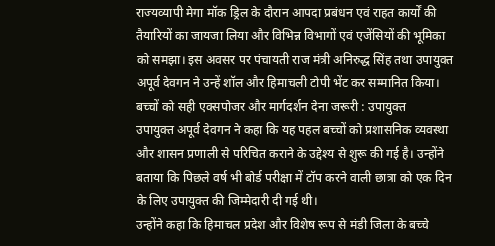राज्यव्यापी मेगा मॉक ड्रिल के दौरान आपदा प्रबंधन एवं राहत कार्यों की तैयारियों का जायजा लिया और विभिन्न विभागों एवं एजेंसियों की भूमिका को समझा। इस अवसर पर पंचायती राज मंत्री अनिरुद्ध सिंह तथा उपायुक्त अपूर्व देवगन ने उन्हें शॉल और हिमाचली टोपी भेंट कर सम्मानित किया।
बच्चों को सही एक्सपोजर और मार्गदर्शन देना जरूरी : उपायुक्त
उपायुक्त अपूर्व देवगन ने कहा कि यह पहल बच्चों को प्रशासनिक व्यवस्था और शासन प्रणाली से परिचित कराने के उद्देश्य से शुरू की गई है। उन्होंने बताया कि पिछले वर्ष भी बोर्ड परीक्षा में टॉप करने वाली छात्रा को एक दिन के लिए उपायुक्त की जिम्मेदारी दी गई थी।
उन्होंने कहा कि हिमाचल प्रदेश और विशेष रूप से मंडी जिला के बच्चे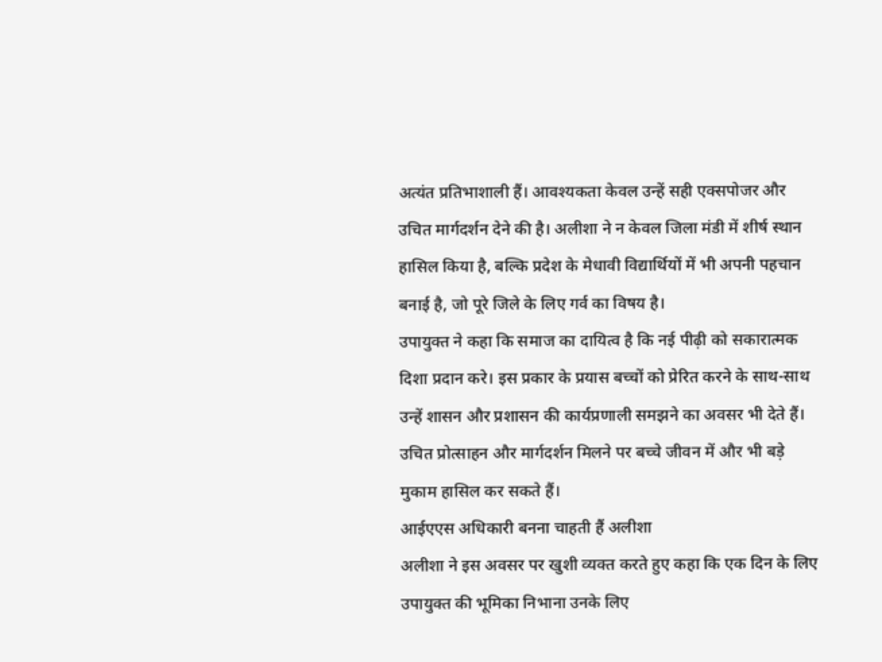अत्यंत प्रतिभाशाली हैं। आवश्यकता केवल उन्हें सही एक्सपोजर और उचित मार्गदर्शन देने की है। अलीशा ने न केवल जिला मंडी में शीर्ष स्थान हासिल किया है, बल्कि प्रदेश के मेधावी विद्यार्थियों में भी अपनी पहचान बनाई है, जो पूरे जिले के लिए गर्व का विषय है।
उपायुक्त ने कहा कि समाज का दायित्व है कि नई पीढ़ी को सकारात्मक दिशा प्रदान करे। इस प्रकार के प्रयास बच्चों को प्रेरित करने के साथ-साथ उन्हें शासन और प्रशासन की कार्यप्रणाली समझने का अवसर भी देते हैं। उचित प्रोत्साहन और मार्गदर्शन मिलने पर बच्चे जीवन में और भी बड़े मुकाम हासिल कर सकते हैं।
आईएएस अधिकारी बनना चाहती हैं अलीशा
अलीशा ने इस अवसर पर खुशी व्यक्त करते हुए कहा कि एक दिन के लिए उपायुक्त की भूमिका निभाना उनके लिए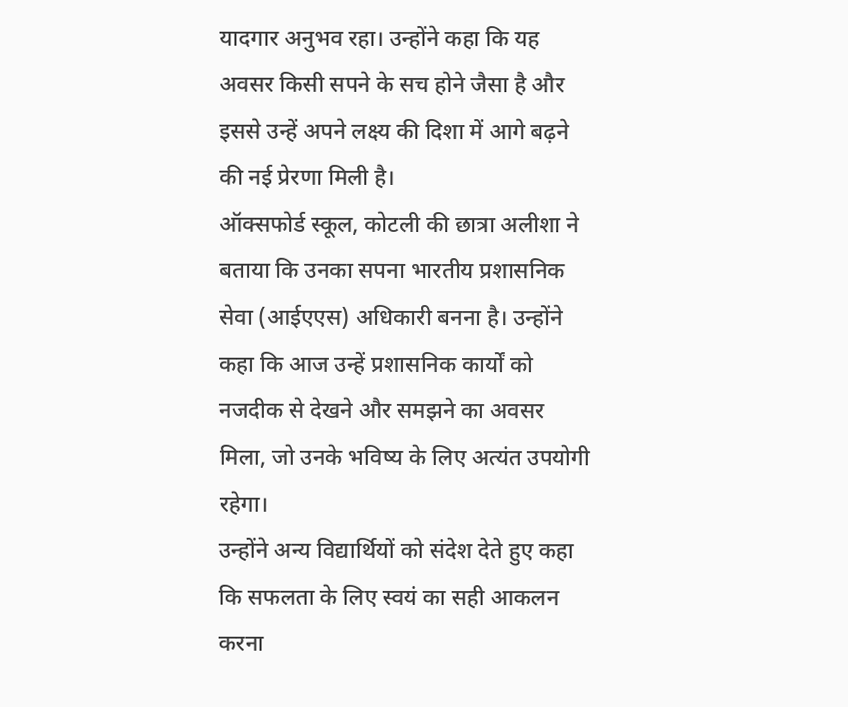यादगार अनुभव रहा। उन्होंने कहा कि यह अवसर किसी सपने के सच होने जैसा है और इससे उन्हें अपने लक्ष्य की दिशा में आगे बढ़ने की नई प्रेरणा मिली है।
ऑक्सफोर्ड स्कूल, कोटली की छात्रा अलीशा ने बताया कि उनका सपना भारतीय प्रशासनिक सेवा (आईएएस) अधिकारी बनना है। उन्होंने कहा कि आज उन्हें प्रशासनिक कार्यों को नजदीक से देखने और समझने का अवसर मिला, जो उनके भविष्य के लिए अत्यंत उपयोगी रहेगा।
उन्होंने अन्य विद्यार्थियों को संदेश देते हुए कहा कि सफलता के लिए स्वयं का सही आकलन करना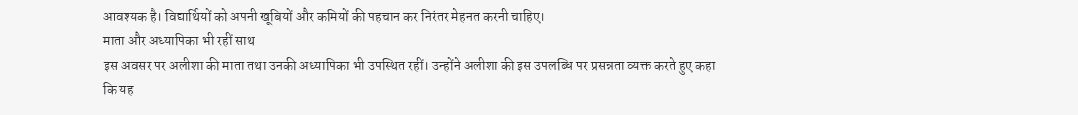आवश्यक है। विद्यार्थियों को अपनी खूबियों और कमियों की पहचान कर निरंतर मेहनत करनी चाहिए।
माता और अध्यापिका भी रहीं साथ
इस अवसर पर अलीशा की माता तथा उनकी अध्यापिका भी उपस्थित रहीं। उन्होंने अलीशा की इस उपलब्धि पर प्रसन्नता व्यक्त करते हुए कहा कि यह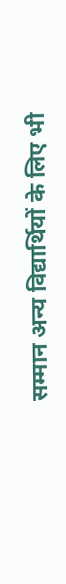सम्मान अन्य विद्यार्थियों के लिए भी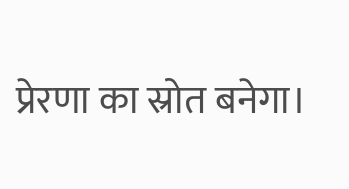प्रेरणा का स्रोत बनेगा।